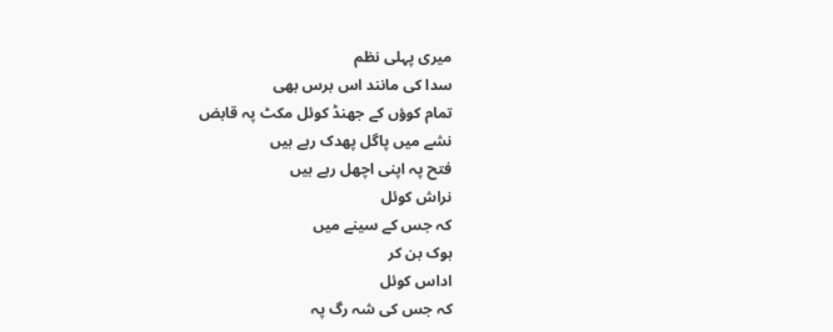میری پہلی نظم
سدا کی مانند اس برس بھی
تمام کوؤں کے جھنڈ کوئل مکٹ پہ قابض
نشے میں پاگل پھدک رہے ہیں
فتح پہ اپنی اچھل رہے ہیں
نراش کوئل
کہ جس کے سینے میں
ہوک بن کر
اداس کوئل
کہ جس کی شہ رگ پہ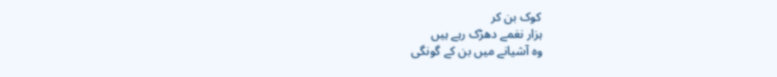کوک بن کر
ہزار نغمے دھڑک رہے ہیں
وہ آشیانے میں بن کے گونگی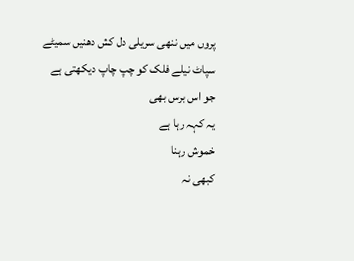پروں میں ننھی سریلی دل کش دھنیں سمیٹے
سپاٹ نیلے فلک کو چپ چاپ دیکھتی ہے
جو اس برس بھی
یہ کہہ رہا ہے
خموش رہنا
کبھی نہ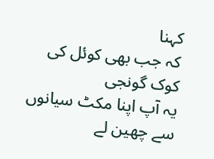کہنا
کہ جب بھی کوئل کی کوک گونجی
یہ آپ اپنا مکٹ سیانوں سے چھین لے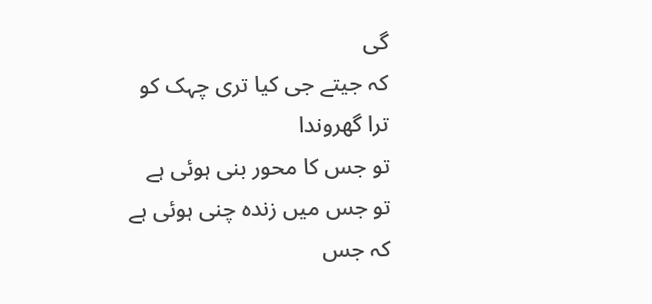گی
کہ جیتے جی کیا تری چہک کو
ترا گھروندا
تو جس کا محور بنی ہوئی ہے
تو جس میں زندہ چنی ہوئی ہے
کہ جس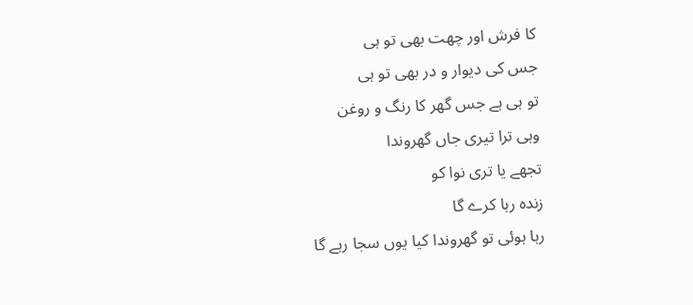کا فرش اور چھت بھی تو ہی
جس کی دیوار و در بھی تو ہی
تو ہی ہے جس گھر کا رنگ و روغن
وہی ترا تیری جاں گھروندا
تجھے یا تری نوا کو
زندہ رہا کرے گا
رہا ہوئی تو گھروندا کیا یوں سجا رہے گا